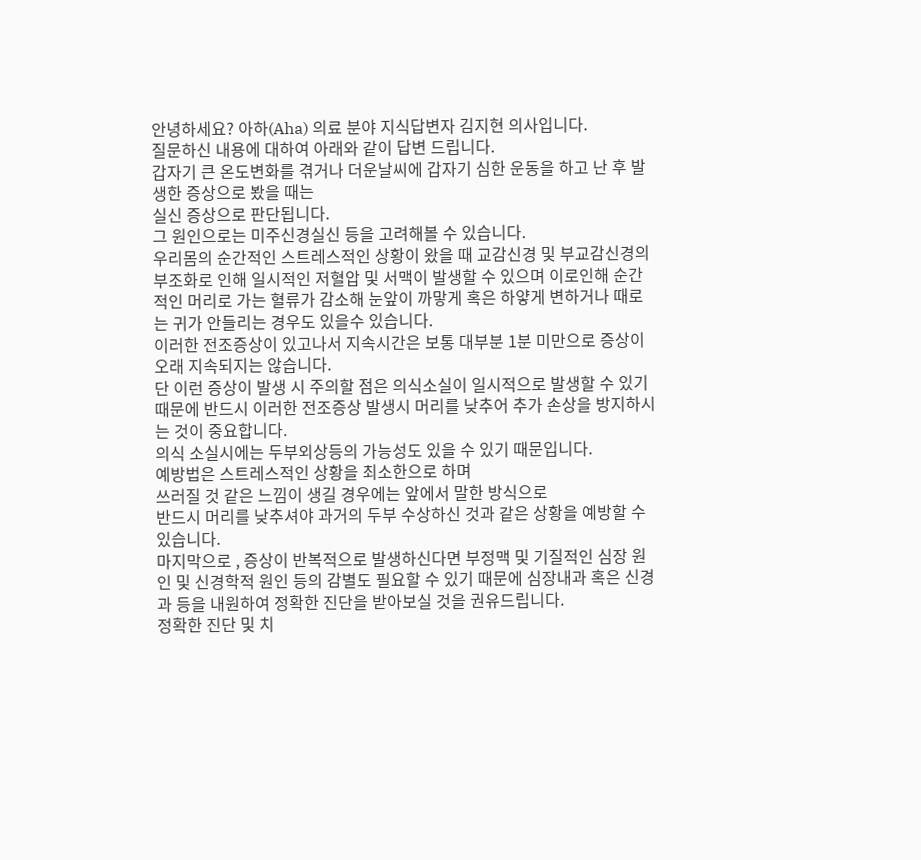안녕하세요? 아하(Aha) 의료 분야 지식답변자 김지현 의사입니다.
질문하신 내용에 대하여 아래와 같이 답변 드립니다.
갑자기 큰 온도변화를 겪거나 더운날씨에 갑자기 심한 운동을 하고 난 후 발생한 증상으로 봤을 때는
실신 증상으로 판단됩니다.
그 원인으로는 미주신경실신 등을 고려해볼 수 있습니다.
우리몸의 순간적인 스트레스적인 상황이 왔을 때 교감신경 및 부교감신경의 부조화로 인해 일시적인 저혈압 및 서맥이 발생할 수 있으며 이로인해 순간적인 머리로 가는 혈류가 감소해 눈앞이 까맣게 혹은 하얗게 변하거나 때로는 귀가 안들리는 경우도 있을수 있습니다.
이러한 전조증상이 있고나서 지속시간은 보통 대부분 1분 미만으로 증상이 오래 지속되지는 않습니다.
단 이런 증상이 발생 시 주의할 점은 의식소실이 일시적으로 발생할 수 있기 때문에 반드시 이러한 전조증상 발생시 머리를 낮추어 추가 손상을 방지하시는 것이 중요합니다.
의식 소실시에는 두부외상등의 가능성도 있을 수 있기 때문입니다.
예방법은 스트레스적인 상황을 최소한으로 하며
쓰러질 것 같은 느낌이 생길 경우에는 앞에서 말한 방식으로
반드시 머리를 낮추셔야 과거의 두부 수상하신 것과 같은 상황을 예방할 수 있습니다.
마지막으로 , 증상이 반복적으로 발생하신다면 부정맥 및 기질적인 심장 원인 및 신경학적 원인 등의 감별도 필요할 수 있기 때문에 심장내과 혹은 신경과 등을 내원하여 정확한 진단을 받아보실 것을 권유드립니다.
정확한 진단 및 치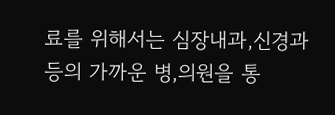료를 위해서는 심장내과,신경과 등의 가까운 병,의원을 통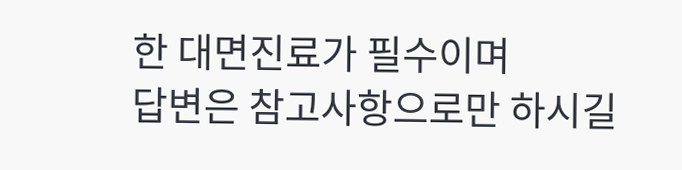한 대면진료가 필수이며
답변은 참고사항으로만 하시길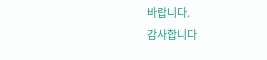바랍니다.
감사합니다